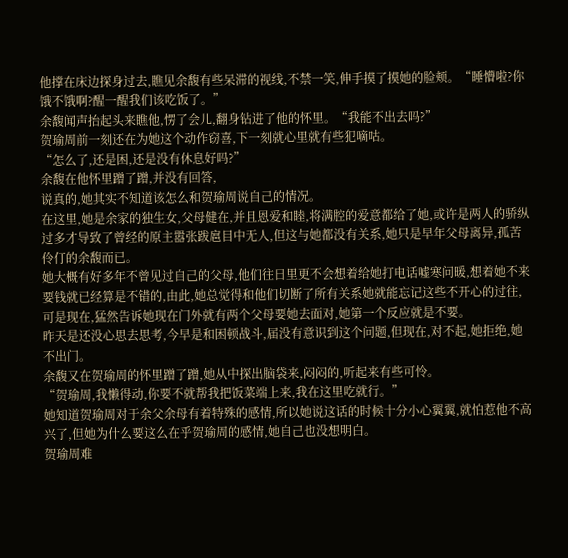他撑在床边探身过去,瞧见余馥有些呆滞的视线,不禁一笑,伸手摸了摸她的脸颊。“睡懵啦?你饿不饿啊?醒一醒我们该吃饭了。”
余馥闻声抬起头来瞧他,愣了会儿,翻身钻进了他的怀里。“我能不出去吗?”
贺瑜周前一刻还在为她这个动作窃喜,下一刻就心里就有些犯嘀咕。
“怎么了,还是困,还是没有休息好吗?”
余馥在他怀里蹭了蹭,并没有回答,
说真的,她其实不知道该怎么和贺瑜周说自己的情况。
在这里,她是余家的独生女,父母健在,并且恩爱和睦,将满腔的爱意都给了她,或许是两人的骄纵过多才导致了曾经的原主嚣张跋扈目中无人,但这与她都没有关系,她只是早年父母离异,孤苦伶仃的余馥而已。
她大概有好多年不曾见过自己的父母,他们往日里更不会想着给她打电话嘘寒问暖,想着她不来要钱就已经算是不错的,由此,她总觉得和他们切断了所有关系她就能忘记这些不开心的过往,可是现在,猛然告诉她现在门外就有两个父母要她去面对,她第一个反应就是不要。
昨天是还没心思去思考,今早是和困顿战斗,届没有意识到这个问题,但现在,对不起,她拒绝,她不出门。
余馥又在贺瑜周的怀里蹭了蹭,她从中探出脑袋来,闷闷的,听起来有些可怜。
“贺瑜周,我懒得动,你要不就帮我把饭菜端上来,我在这里吃就行。”
她知道贺瑜周对于余父余母有着特殊的感情,所以她说这话的时候十分小心翼翼,就怕惹他不高兴了,但她为什么要这么在乎贺瑜周的感情,她自己也没想明白。
贺瑜周难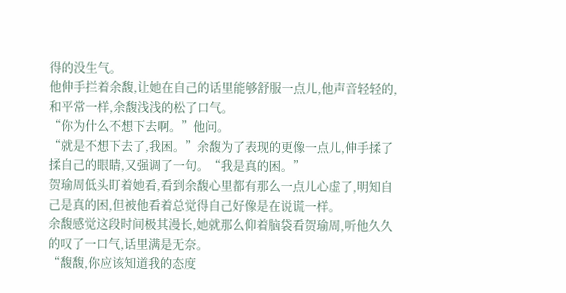得的没生气。
他伸手拦着余馥,让她在自己的话里能够舒服一点儿,他声音轻轻的,和平常一样,余馥浅浅的松了口气。
“你为什么不想下去啊。”他问。
“就是不想下去了,我困。”余馥为了表现的更像一点儿,伸手揉了揉自己的眼睛,又强调了一句。“我是真的困。”
贺瑜周低头盯着她看,看到余馥心里都有那么一点儿心虚了,明知自己是真的困,但被他看着总觉得自己好像是在说谎一样。
余馥感觉这段时间极其漫长,她就那么仰着脑袋看贺瑜周,听他久久的叹了一口气,话里满是无奈。
“馥馥,你应该知道我的态度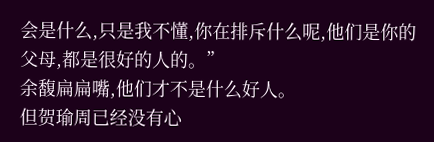会是什么,只是我不懂,你在排斥什么呢,他们是你的父母,都是很好的人的。”
余馥扁扁嘴,他们才不是什么好人。
但贺瑜周已经没有心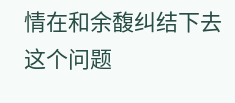情在和余馥纠结下去这个问题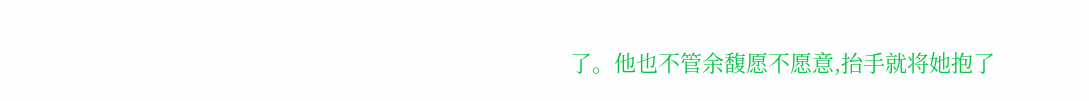了。他也不管余馥愿不愿意,抬手就将她抱了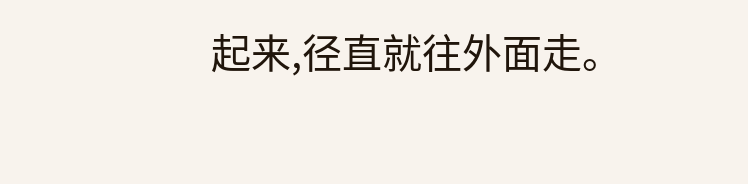起来,径直就往外面走。